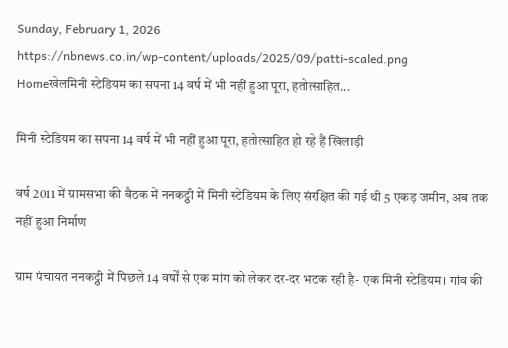Sunday, February 1, 2026
https://nbnews.co.in/wp-content/uploads/2025/09/patti-scaled.png
Homeखेलमिनी स्टेडियम का सपना 14 वर्ष में भी नहीं हुआ पूरा, हतोत्साहित...

मिनी स्टेडियम का सपना 14 वर्ष में भी नहीं हुआ पूरा, हतोत्साहित हो रहे हैं खिलाड़ी

वर्ष 2011 में ग्रामसभा की बैठक में ननकट्ठी में मिनी स्टेडियम के लिए संरक्षित की गई थी 5 एकड़ जमीन, अब तक नहीं हुआ निर्माण

ग्राम पंचायत ननकट्ठी में पिछले 14 वर्षों से एक मांग को लेकर दर-दर भटक रही है- एक मिनी स्टेडियम। गांव की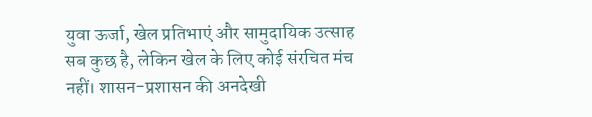युवा ऊर्जा, खेल प्रतिभाएं और सामुदायिक उत्साह सब कुछ है, लेकिन खेल के लिए कोई संरचित मंच नहीं। शासन-प्रशासन की अनदेखी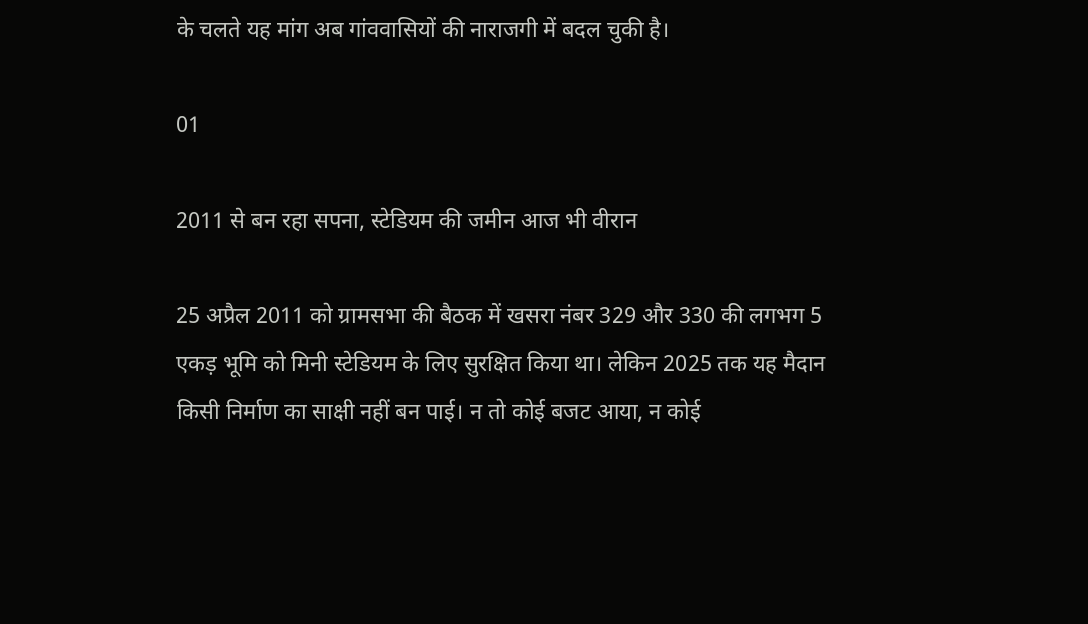के चलते यह मांग अब गांववासियों की नाराजगी में बदल चुकी है।

01

2011 से बन रहा सपना, स्टेडियम की जमीन आज भी वीरान

25 अप्रैल 2011 को ग्रामसभा की बैठक में खसरा नंबर 329 और 330 की लगभग 5 एकड़ भूमि को मिनी स्टेडियम के लिए सुरक्षित किया था। लेकिन 2025 तक यह मैदान किसी निर्माण का साक्षी नहीं बन पाई। न तो कोई बजट आया, न कोई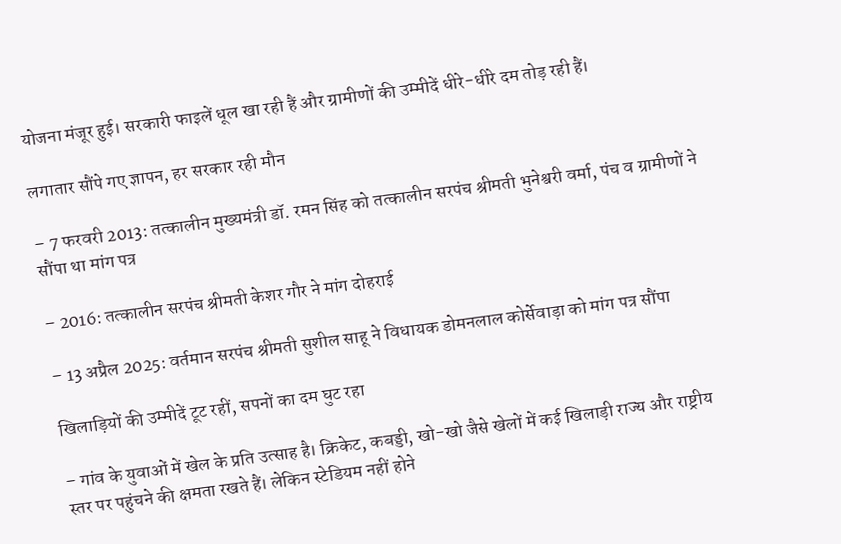योजना मंजूर हुई। सरकारी फाइलें धूल खा रही हैं और ग्रामीणों की उम्मीदें धीरे-धीरे दम तोड़ रही हैं।

लगातार सौंपे गए ज्ञापन, हर सरकार रही मौन

– 7 फरवरी 2013: तत्कालीन मुख्यमंत्री डॉ. रमन सिंह को तत्कालीन सरपंच श्रीमती भुनेश्वरी वर्मा, पंच व ग्रामीणों ने सौंपा था मांग पत्र

– 2016: तत्कालीन सरपंच श्रीमती केशर गौर ने मांग दोहराई

– 13 अप्रैल 2025: वर्तमान सरपंच श्रीमती सुशील साहू ने विधायक डोमनलाल कोर्सेवाड़ा को मांग पत्र सौंपा

खिलाड़ियों की उम्मीदें टूट रहीं, सपनों का दम घुट रहा

– गांव के युवाओं में खेल के प्रति उत्साह है। क्रिकेट, कबड्डी, खो-खो जैसे खेलों में कई खिलाड़ी राज्य और राष्ट्रीय स्तर पर पहुंचने की क्षमता रखते हैं। लेकिन स्टेडियम नहीं होने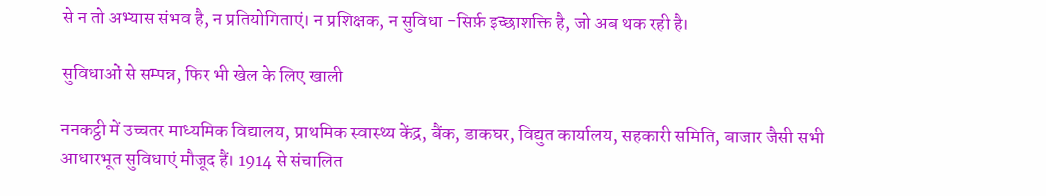से न तो अभ्यास संभव है, न प्रतियोगिताएं। न प्रशिक्षक, न सुविधा -सिर्फ़ इच्छाशक्ति है, जो अब थक रही है।

सुविधाओं से सम्पन्न, फिर भी खेल के लिए खाली

ननकट्ठी में उच्चतर माध्यमिक विद्यालय, प्राथमिक स्वास्थ्य केंद्र, बैंक, डाकघर, विद्युत कार्यालय, सहकारी समिति, बाजार जैसी सभी आधारभूत सुविधाएं मौजूद हैं। 1914 से संचालित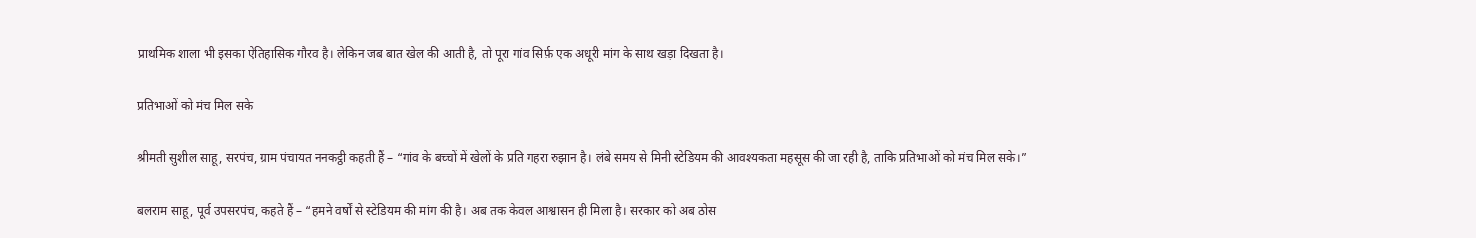प्राथमिक शाला भी इसका ऐतिहासिक गौरव है। लेकिन जब बात खेल की आती है, तो पूरा गांव सिर्फ़ एक अधूरी मांग के साथ खड़ा दिखता है।

प्रतिभाओं को मंच मिल सके

श्रीमती सुशील साहू, सरपंच, ग्राम पंचायत ननकट्ठी कहती हैं – “गांव के बच्चों में खेलों के प्रति गहरा रुझान है। लंबे समय से मिनी स्टेडियम की आवश्यकता महसूस की जा रही है, ताकि प्रतिभाओं को मंच मिल सके।”

बलराम साहू, पूर्व उपसरपंच, कहते हैं – “हमने वर्षों से स्टेडियम की मांग की है। अब तक केवल आश्वासन ही मिला है। सरकार को अब ठोस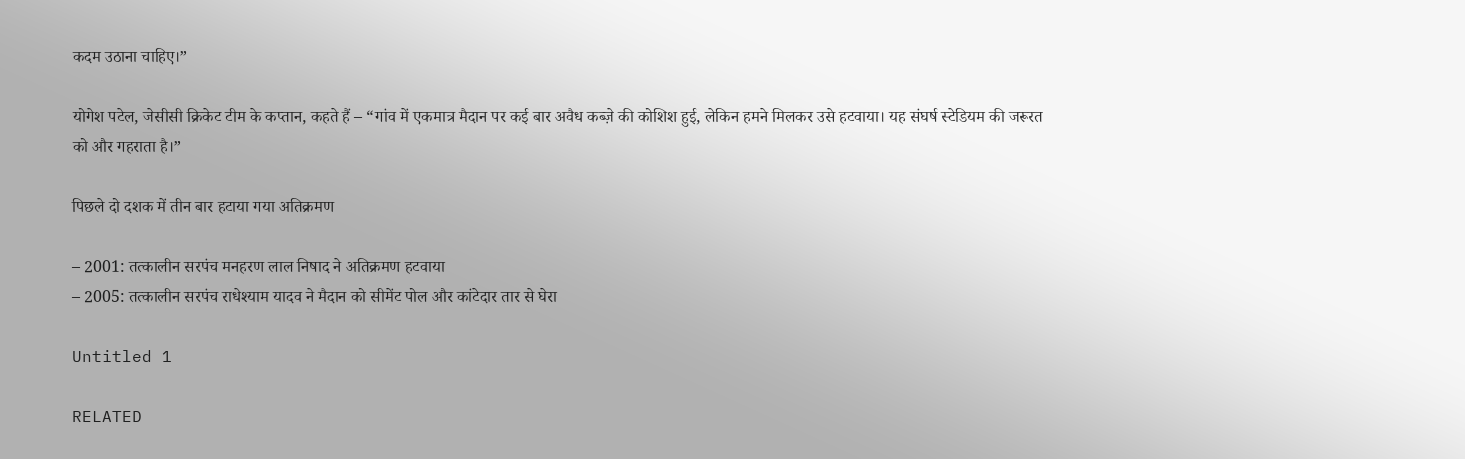कदम उठाना चाहिए।”

योगेश पटेल, जेसीसी क्रिकेट टीम के कप्तान, कहते हैं – “गांव में एकमात्र मैदान पर कई बार अवैध कब्ज़े की कोशिश हुई, लेकिन हमने मिलकर उसे हटवाया। यह संघर्ष स्टेडियम की जरूरत को और गहराता है।”

पिछले दो दशक में तीन बार हटाया गया अतिक्रमण

– 2001: तत्कालीन सरपंच मनहरण लाल निषाद ने अतिक्रमण हटवाया
– 2005: तत्कालीन सरपंच राधेश्याम यादव ने मैदान को सीमेंट पोल और कांटेदार तार से घेरा

Untitled 1

RELATED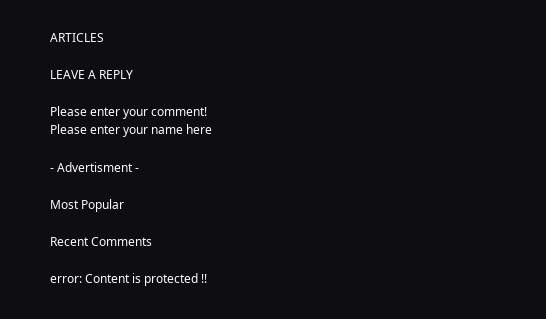ARTICLES

LEAVE A REPLY

Please enter your comment!
Please enter your name here

- Advertisment -

Most Popular

Recent Comments

error: Content is protected !!